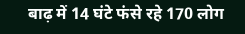बाढ़ में 14 घंटे फंसे रहे 170 लोग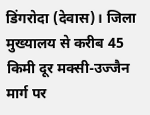डिंगरोदा (देवास)। जिला मुख्यालय से करीब 45 किमी दूर मक्सी-उज्जैन मार्ग पर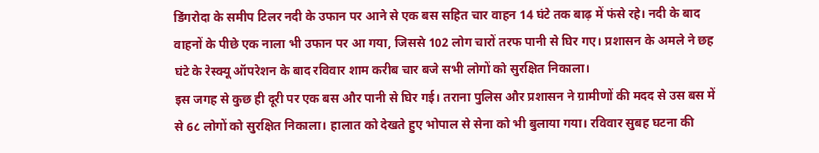डिंगरोदा के समीप टिलर नदी के उफान पर आने से एक बस सहित चार वाहन 14 घंटे तक बाढ़ में फंसे रहे। नदी के बाद वाहनों के पीछे एक नाला भी उफान पर आ गया, जिससे 102 लोग चारों तरफ पानी से घिर गए। प्रशासन के अमले ने छह घंटे के रेस्क्यू ऑपरेशन के बाद रविवार शाम करीब चार बजे सभी लोगों को सुरक्षित निकाला।
इस जगह से कुछ ही दूरी पर एक बस और पानी से घिर गई। तराना पुलिस और प्रशासन ने ग्रामीणों की मदद से उस बस में से 6८ लोगों को सुरक्षित निकाला। हालात को देखते हुए भोपाल से सेना को भी बुलाया गया। रविवार सुबह घटना की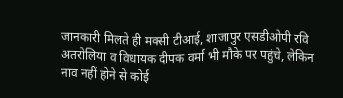जानकारी मिलते ही मक्सी टीआई, शाजापुर एसडीओपी रवि अतरोलिया व विधायक दीपक वर्मा भी मौके पर पहुंचे, लेकिन नाव नहीं होने से कोई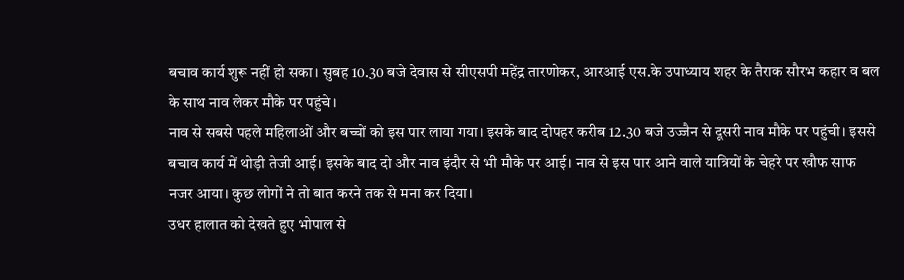बचाव कार्य शुरू नहीं हो सका। सुबह 10.30 बजे देवास से सीएसपी महेंद्र तारणोकर, आरआई एस.के उपाध्याय शहर के तैराक सौरभ कहार व बल के साथ नाव लेकर मौके पर पहुंचे।
नाव से सबसे पहले महिलाओं और बच्चों को इस पार लाया गया। इसके बाद दोपहर करीब 12.30 बजे उज्जैन से दूसरी नाव मौके पर पहुंची। इससे बचाव कार्य में थोड़ी तेजी आई। इसके बाद दो और नाव इंदौर से भी मौके पर आई। नाव से इस पार आने वाले यात्रियों के चेहरे पर खौफ साफ नजर आया। कुछ लोगों ने तो बात करने तक से मना कर दिया।
उधर हालात को देखते हुए भोपाल से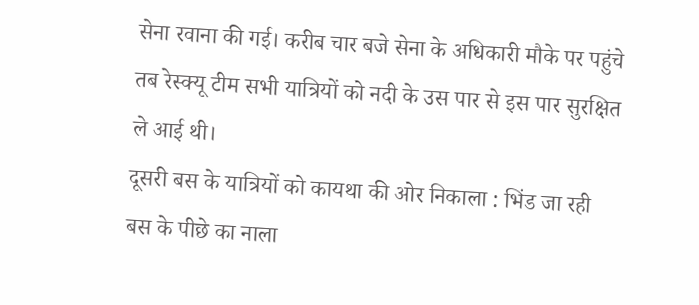सेना रवाना की गई। करीब चार बजे सेना के अधिकारी मौके पर पहुंचे तब रेस्क्यू टीम सभी यात्रियों को नदी के उस पार से इस पार सुरक्षित ले आई थी।
दूसरी बस के यात्रियों को कायथा की ओर निकाला : भिंड जा रही बस के पीछे का नाला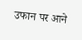उफान पर आने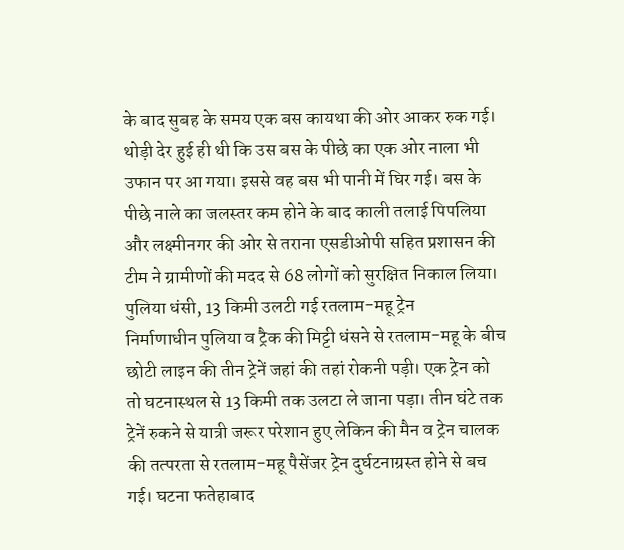के बाद सुबह के समय एक बस कायथा की ओर आकर रुक गई। थोड़ी देर हुई ही थी कि उस बस के पीछे का एक ओर नाला भी उफान पर आ गया। इससे वह बस भी पानी में घिर गई। बस के पीछे नाले का जलस्तर कम होने के बाद काली तलाई पिपलिया और लक्ष्मीनगर की ओर से तराना एसडीओपी सहित प्रशासन की टीम ने ग्रामीणों की मदद से 68 लोगों को सुरक्षित निकाल लिया।
पुलिया धंसी, 13 किमी उलटी गई रतलाम-महू ट्रेन
निर्माणाधीन पुलिया व ट्रैक की मिट्टी धंसने से रतलाम-महू के बीच छोटी लाइन की तीन ट्रेनें जहां की तहां रोकनी पड़ी। एक ट्रेन को तो घटनास्थल से 13 किमी तक उलटा ले जाना पड़ा। तीन घंटे तक ट्रेनें रुकने से यात्री जरूर परेशान हुए लेकिन की मैन व ट्रेन चालक की तत्परता से रतलाम-महू पैसेंजर ट्रेन दुर्घटनाग्रस्त होने से बच गई। घटना फतेहाबाद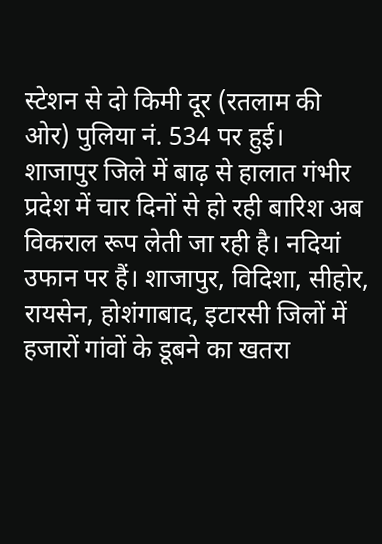स्टेशन से दो किमी दूर (रतलाम की ओर) पुलिया नं. 534 पर हुई।
शाजापुर जिले में बाढ़ से हालात गंभीर
प्रदेश में चार दिनों से हो रही बारिश अब विकराल रूप लेती जा रही है। नदियां उफान पर हैं। शाजापुर, विदिशा, सीहोर, रायसेन, होशंगाबाद, इटारसी जिलों में हजारों गांवों के डूबने का खतरा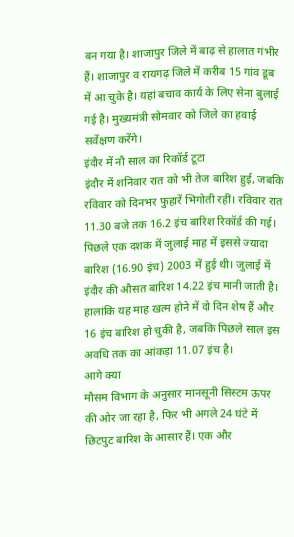बन गया है। शाजापुर जिले में बाढ़ से हालात गंभीर हैं। शाजापुर व रायगढ़ जिले में करीब 15 गांव डूब में आ चुके है। यहां बचाव कार्य के लिए सेना बुलाई गई है। मुख्यमंत्री सोमवार को जिले का हवाई सर्वेक्षण करेंगे।
इंदौर में नौ साल का रिकॉर्ड टूटा
इंदौर में शनिवार रात को भी तेज बारिश हुई, जबकि रविवार को दिनभर फुहारें भिगोती रहीं। रविवार रात 11.30 बजे तक 16.2 इंच बारिश रिकॉर्ड की गई। पिछले एक दशक में जुलाई माह में इससे ज्यादा बारिश (16.90 इंच) 2003 में हुई थी। जुलाई में इंदौर की औसत बारिश 14.22 इंच मानी जाती है। हालांकि यह माह खत्म होने में दो दिन शेष हैं और 16 इंच बारिश हो चुकी है, जबकि पिछले साल इस अवधि तक का आंकड़ा 11.07 इंच है।
आगे क्या
मौसम विभाग के अनुसार मानसूनी सिस्टम ऊपर की ओर जा रहा है, फिर भी अगले 24 घंटे में छिटपुट बारिश के आसार हैं। एक और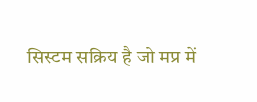सिस्टम सक्रिय है जो मप्र में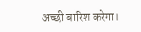अच्छी बारिश करेगा।